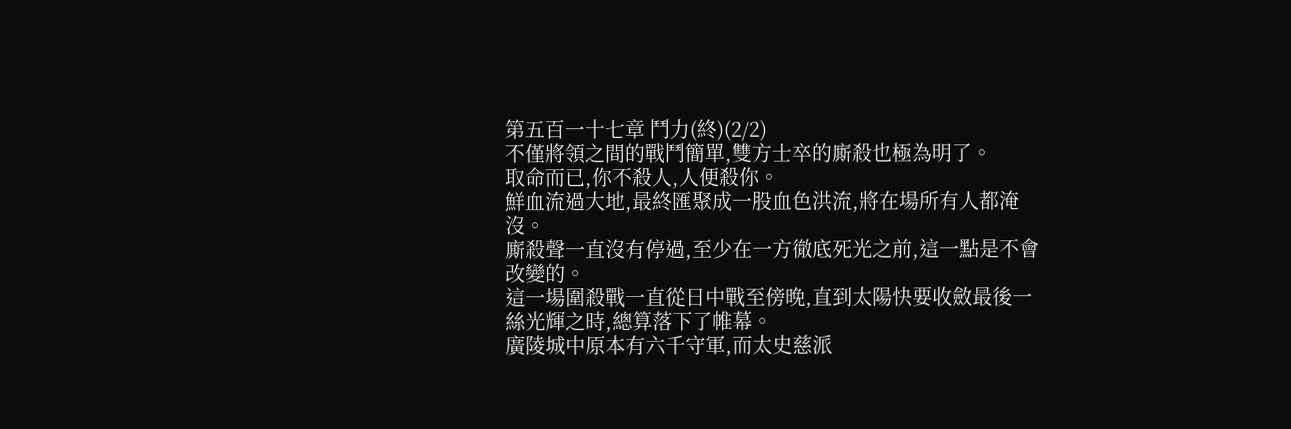第五百一十七章 鬥力(終)(2/2)
不僅將領之間的戰鬥簡單,雙方士卒的廝殺也極為明了。
取命而已,你不殺人,人便殺你。
鮮血流過大地,最終匯聚成一股血色洪流,將在場所有人都淹沒。
廝殺聲一直沒有停過,至少在一方徹底死光之前,這一點是不會改變的。
這一場圍殺戰一直從日中戰至傍晚,直到太陽快要收斂最後一絲光輝之時,總算落下了帷幕。
廣陵城中原本有六千守軍,而太史慈派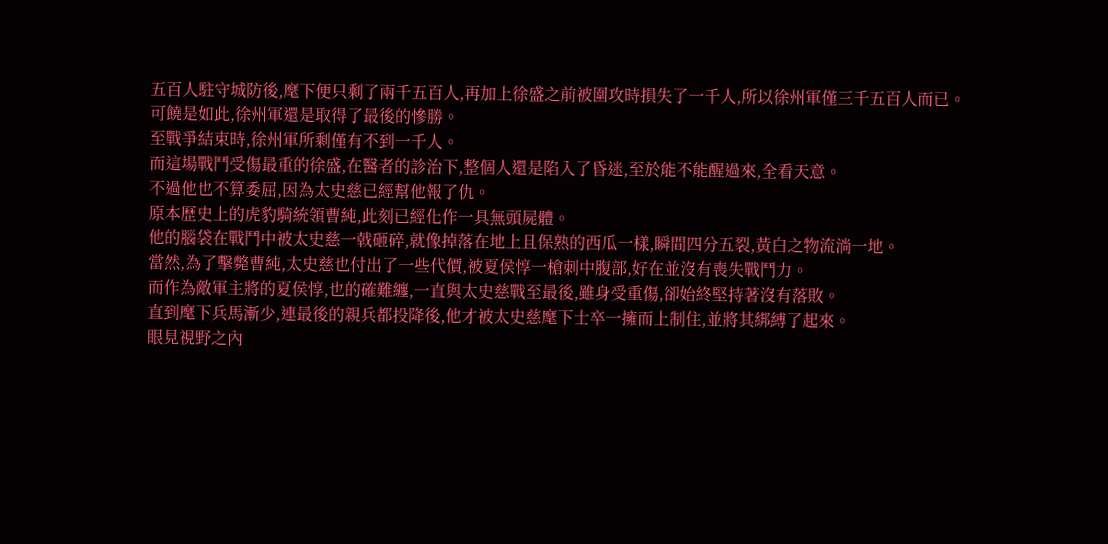五百人駐守城防後,麾下便只剩了兩千五百人,再加上徐盛之前被圍攻時損失了一千人,所以徐州軍僅三千五百人而已。
可饒是如此,徐州軍還是取得了最後的慘勝。
至戰爭結束時,徐州軍所剩僅有不到一千人。
而這場戰鬥受傷最重的徐盛,在醫者的診治下,整個人還是陷入了昏迷,至於能不能醒過來,全看天意。
不過他也不算委屈,因為太史慈已經幫他報了仇。
原本歷史上的虎豹騎統領曹純,此刻已經化作一具無頭屍體。
他的腦袋在戰鬥中被太史慈一戟砸碎,就像掉落在地上且保熟的西瓜一樣,瞬間四分五裂,黃白之物流淌一地。
當然,為了擊斃曹純,太史慈也付出了一些代價,被夏侯惇一槍刺中腹部,好在並沒有喪失戰鬥力。
而作為敵軍主將的夏侯惇,也的確難纏,一直與太史慈戰至最後,雖身受重傷,卻始終堅持著沒有落敗。
直到麾下兵馬漸少,連最後的親兵都投降後,他才被太史慈麾下士卒一擁而上制住,並將其綁縛了起來。
眼見視野之內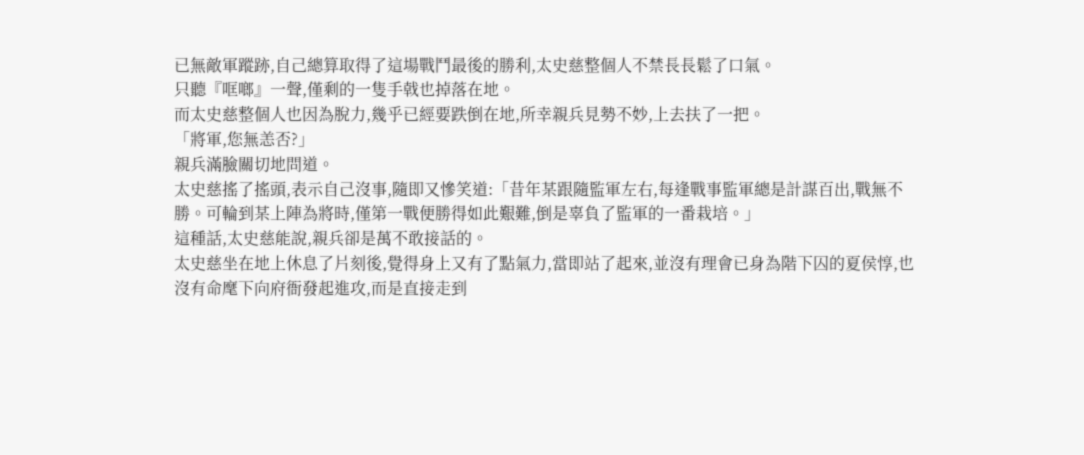已無敵軍蹤跡,自己總算取得了這場戰鬥最後的勝利,太史慈整個人不禁長長鬆了口氣。
只聽『哐啷』一聲,僅剩的一隻手戟也掉落在地。
而太史慈整個人也因為脫力,幾乎已經要跌倒在地,所幸親兵見勢不妙,上去扶了一把。
「將軍,您無恙否?」
親兵滿臉關切地問道。
太史慈搖了搖頭,表示自己沒事,隨即又慘笑道:「昔年某跟隨監軍左右,每逢戰事監軍總是計謀百出,戰無不勝。可輪到某上陣為將時,僅第一戰便勝得如此艱難,倒是辜負了監軍的一番栽培。」
這種話,太史慈能說,親兵卻是萬不敢接話的。
太史慈坐在地上休息了片刻後,覺得身上又有了點氣力,當即站了起來,並沒有理會已身為階下囚的夏侯惇,也沒有命麾下向府衙發起進攻,而是直接走到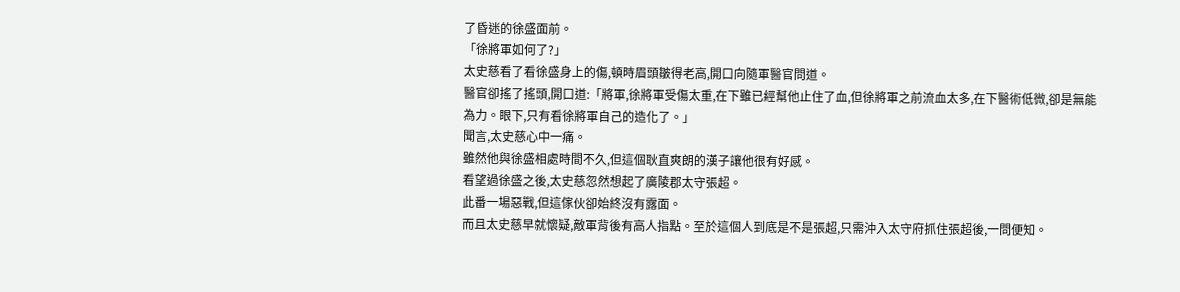了昏迷的徐盛面前。
「徐將軍如何了?」
太史慈看了看徐盛身上的傷,頓時眉頭皺得老高,開口向隨軍醫官問道。
醫官卻搖了搖頭,開口道:「將軍,徐將軍受傷太重,在下雖已經幫他止住了血,但徐將軍之前流血太多,在下醫術低微,卻是無能為力。眼下,只有看徐將軍自己的造化了。」
聞言,太史慈心中一痛。
雖然他與徐盛相處時間不久,但這個耿直爽朗的漢子讓他很有好感。
看望過徐盛之後,太史慈忽然想起了廣陵郡太守張超。
此番一場惡戰,但這傢伙卻始終沒有露面。
而且太史慈早就懷疑,敵軍背後有高人指點。至於這個人到底是不是張超,只需沖入太守府抓住張超後,一問便知。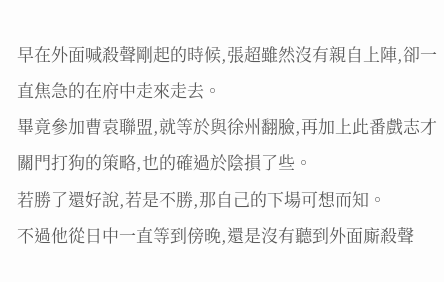早在外面喊殺聲剛起的時候,張超雖然沒有親自上陣,卻一直焦急的在府中走來走去。
畢竟參加曹袁聯盟,就等於與徐州翻臉,再加上此番戲志才關門打狗的策略,也的確過於陰損了些。
若勝了還好說,若是不勝,那自己的下場可想而知。
不過他從日中一直等到傍晚,還是沒有聽到外面廝殺聲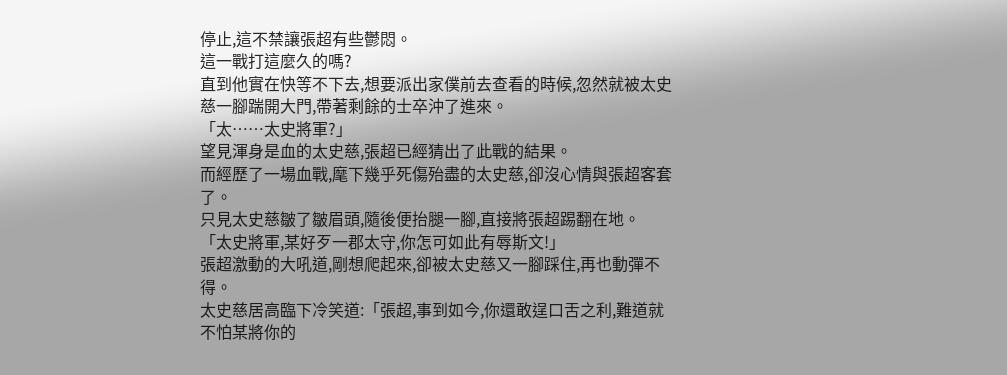停止,這不禁讓張超有些鬱悶。
這一戰打這麼久的嗎?
直到他實在快等不下去,想要派出家僕前去查看的時候,忽然就被太史慈一腳踹開大門,帶著剩餘的士卒沖了進來。
「太……太史將軍?」
望見渾身是血的太史慈,張超已經猜出了此戰的結果。
而經歷了一場血戰,麾下幾乎死傷殆盡的太史慈,卻沒心情與張超客套了。
只見太史慈皺了皺眉頭,隨後便抬腿一腳,直接將張超踢翻在地。
「太史將軍,某好歹一郡太守,你怎可如此有辱斯文!」
張超激動的大吼道,剛想爬起來,卻被太史慈又一腳踩住,再也動彈不得。
太史慈居高臨下冷笑道:「張超,事到如今,你還敢逞口舌之利,難道就不怕某將你的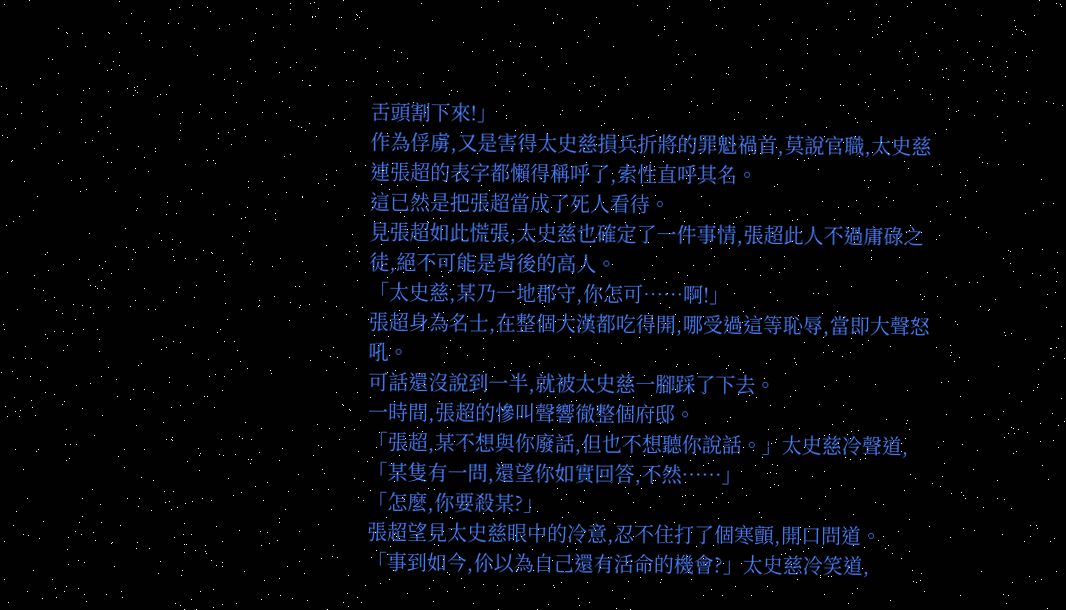舌頭割下來!」
作為俘虜,又是害得太史慈損兵折將的罪魁禍首,莫說官職,太史慈連張超的表字都懶得稱呼了,索性直呼其名。
這已然是把張超當成了死人看待。
見張超如此慌張,太史慈也確定了一件事情,張超此人不過庸碌之徒,絕不可能是背後的高人。
「太史慈,某乃一地郡守,你怎可……啊!」
張超身為名士,在整個大漢都吃得開,哪受過這等恥辱,當即大聲怒吼。
可話還沒說到一半,就被太史慈一腳踩了下去。
一時間,張超的慘叫聲響徹整個府邸。
「張超,某不想與你廢話,但也不想聽你說話。」太史慈冷聲道,「某隻有一問,還望你如實回答,不然……」
「怎麼,你要殺某?」
張超望見太史慈眼中的冷意,忍不住打了個寒顫,開口問道。
「事到如今,伱以為自己還有活命的機會?」太史慈冷笑道,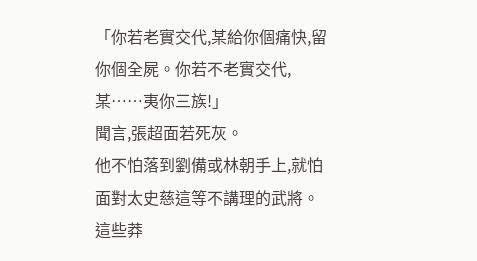「你若老實交代,某給你個痛快,留你個全屍。你若不老實交代,某……夷你三族!」
聞言,張超面若死灰。
他不怕落到劉備或林朝手上,就怕面對太史慈這等不講理的武將。
這些莽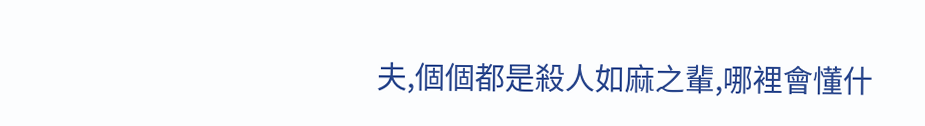夫,個個都是殺人如麻之輩,哪裡會懂什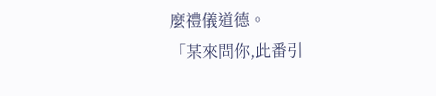麼禮儀道德。
「某來問你,此番引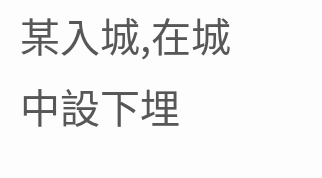某入城,在城中設下埋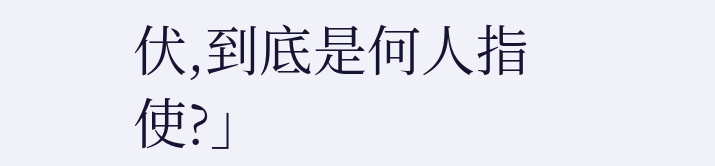伏,到底是何人指使?」